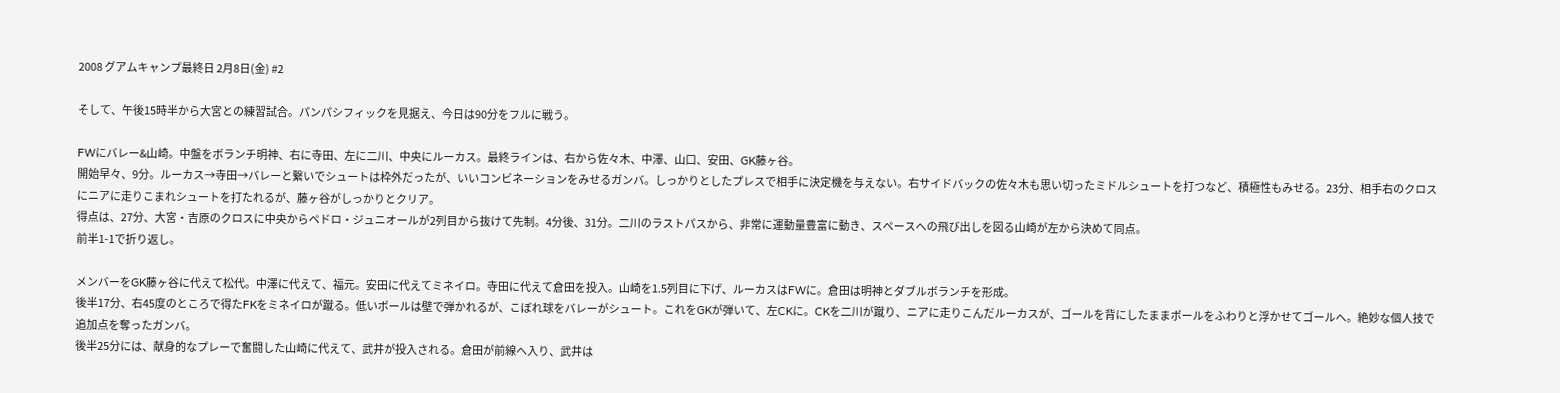2008 グアムキャンプ最終日 2月8日(金) #2

そして、午後15時半から大宮との練習試合。パンパシフィックを見据え、今日は90分をフルに戦う。

FWにバレー&山崎。中盤をボランチ明神、右に寺田、左に二川、中央にルーカス。最終ラインは、右から佐々木、中澤、山口、安田、GK藤ヶ谷。
開始早々、9分。ルーカス→寺田→バレーと繋いでシュートは枠外だったが、いいコンビネーションをみせるガンバ。しっかりとしたプレスで相手に決定機を与えない。右サイドバックの佐々木も思い切ったミドルシュートを打つなど、積極性もみせる。23分、相手右のクロスにニアに走りこまれシュートを打たれるが、藤ヶ谷がしっかりとクリア。
得点は、27分、大宮・吉原のクロスに中央からペドロ・ジュニオールが2列目から抜けて先制。4分後、31分。二川のラストパスから、非常に運動量豊富に動き、スペースへの飛び出しを図る山崎が左から決めて同点。
前半1-1で折り返し。

メンバーをGK藤ヶ谷に代えて松代。中澤に代えて、福元。安田に代えてミネイロ。寺田に代えて倉田を投入。山崎を1.5列目に下げ、ルーカスはFWに。倉田は明神とダブルボランチを形成。
後半17分、右45度のところで得たFKをミネイロが蹴る。低いボールは壁で弾かれるが、こぼれ球をバレーがシュート。これをGKが弾いて、左CKに。CKを二川が蹴り、ニアに走りこんだルーカスが、ゴールを背にしたままボールをふわりと浮かせてゴールへ。絶妙な個人技で追加点を奪ったガンバ。
後半25分には、献身的なプレーで奮闘した山崎に代えて、武井が投入される。倉田が前線へ入り、武井は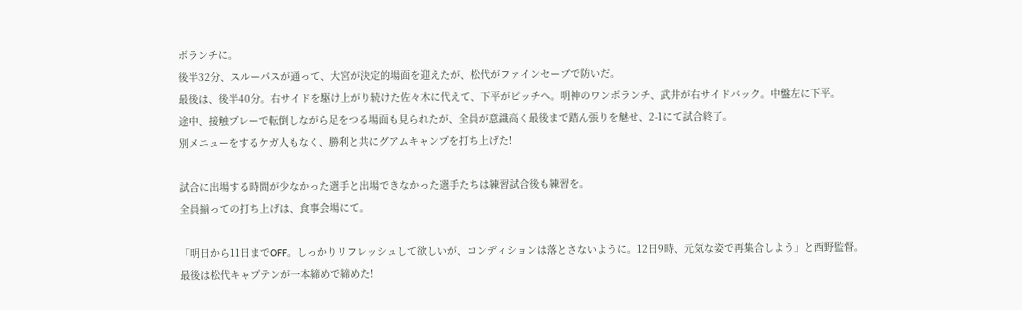ボランチに。
後半32分、スルーパスが通って、大宮が決定的場面を迎えたが、松代がファインセーブで防いだ。
最後は、後半40分。右サイドを駆け上がり続けた佐々木に代えて、下平がピッチへ。明神のワンボランチ、武井が右サイドバック。中盤左に下平。
途中、接触プレーで転倒しながら足をつる場面も見られたが、全員が意識高く最後まで踏ん張りを魅せ、2-1にて試合終了。
別メニューをするケガ人もなく、勝利と共にグアムキャンプを打ち上げた!

試合に出場する時間が少なかった選手と出場できなかった選手たちは練習試合後も練習を。
全員揃っての打ち上げは、食事会場にて。

「明日から11日までOFF。しっかりリフレッシュして欲しいが、コンディションは落とさないように。12日9時、元気な姿で再集合しよう」と西野監督。
最後は松代キャプテンが一本締めで締めた!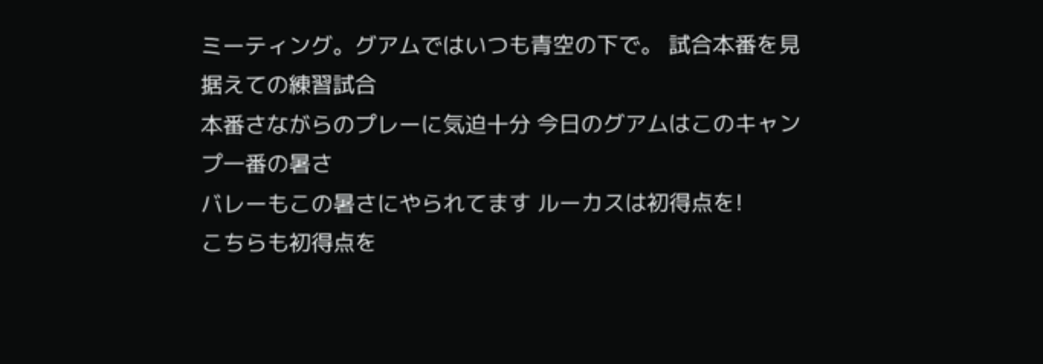ミーティング。グアムではいつも青空の下で。 試合本番を見据えての練習試合
本番さながらのプレーに気迫十分 今日のグアムはこのキャンプ一番の暑さ
バレーもこの暑さにやられてます ルーカスは初得点を!
こちらも初得点を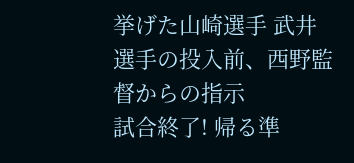挙げた山崎選手 武井選手の投入前、西野監督からの指示
試合終了! 帰る準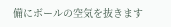備にボールの空気を抜きます